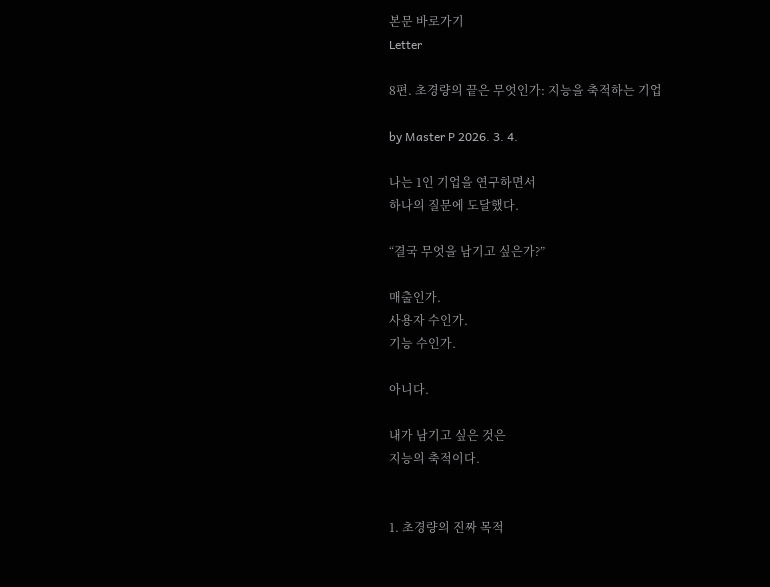본문 바로가기
Letter

8편. 초경량의 끝은 무엇인가: 지능을 축적하는 기업

by Master P 2026. 3. 4.

나는 1인 기업을 연구하면서
하나의 질문에 도달했다.

“결국 무엇을 남기고 싶은가?”

매출인가.
사용자 수인가.
기능 수인가.

아니다.

내가 남기고 싶은 것은
지능의 축적이다.


1. 초경량의 진짜 목적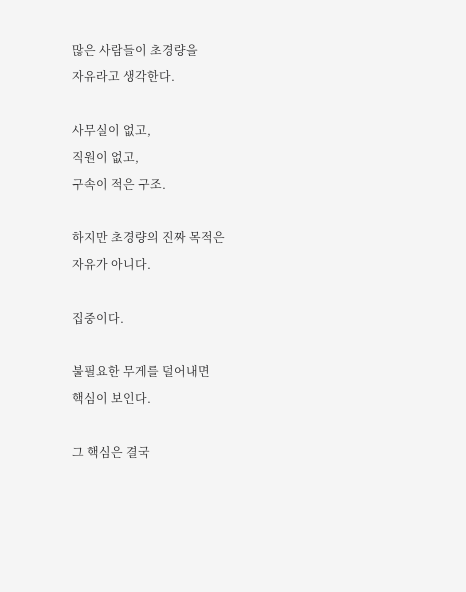많은 사람들이 초경량을
자유라고 생각한다.

사무실이 없고,
직원이 없고,
구속이 적은 구조.

하지만 초경량의 진짜 목적은
자유가 아니다.

집중이다.

불필요한 무게를 덜어내면
핵심이 보인다.

그 핵심은 결국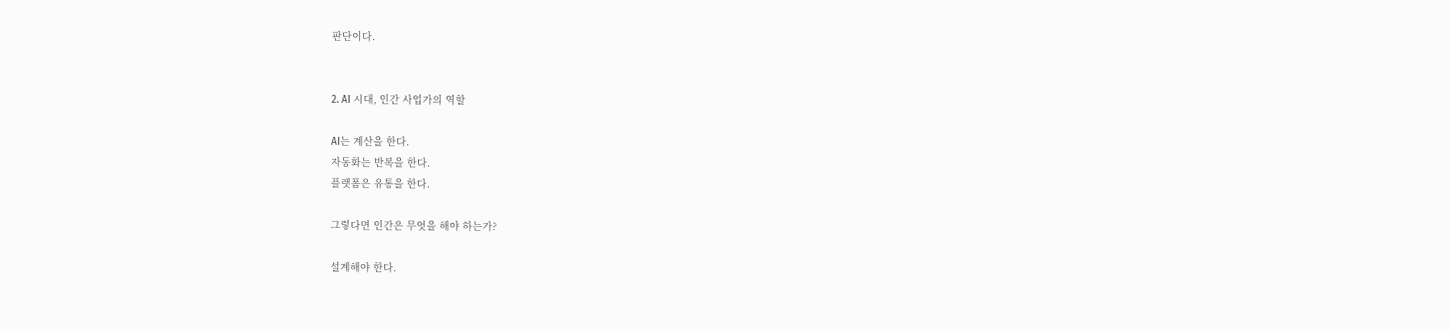판단이다.


2. AI 시대, 인간 사업가의 역할

AI는 계산을 한다.
자동화는 반복을 한다.
플랫폼은 유통을 한다.

그렇다면 인간은 무엇을 해야 하는가?

설계해야 한다.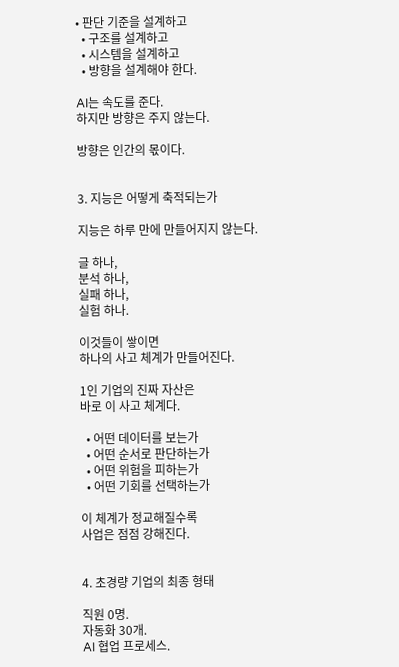• 판단 기준을 설계하고
  • 구조를 설계하고
  • 시스템을 설계하고
  • 방향을 설계해야 한다.

AI는 속도를 준다.
하지만 방향은 주지 않는다.

방향은 인간의 몫이다.


3. 지능은 어떻게 축적되는가

지능은 하루 만에 만들어지지 않는다.

글 하나,
분석 하나,
실패 하나,
실험 하나.

이것들이 쌓이면
하나의 사고 체계가 만들어진다.

1인 기업의 진짜 자산은
바로 이 사고 체계다.

  • 어떤 데이터를 보는가
  • 어떤 순서로 판단하는가
  • 어떤 위험을 피하는가
  • 어떤 기회를 선택하는가

이 체계가 정교해질수록
사업은 점점 강해진다.


4. 초경량 기업의 최종 형태

직원 0명.
자동화 30개.
AI 협업 프로세스.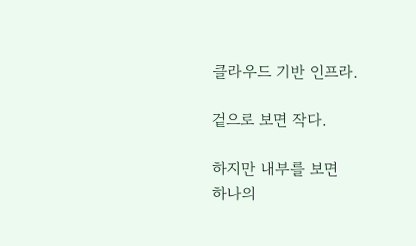클라우드 기반 인프라.

겉으로 보면 작다.

하지만 내부를 보면
하나의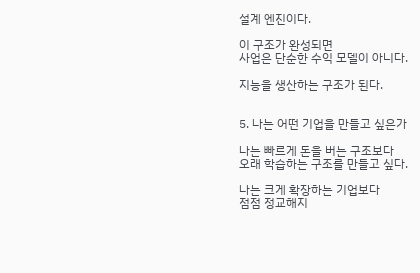설계 엔진이다.

이 구조가 완성되면
사업은 단순한 수익 모델이 아니다.

지능을 생산하는 구조가 된다.


5. 나는 어떤 기업을 만들고 싶은가

나는 빠르게 돈을 버는 구조보다
오래 학습하는 구조를 만들고 싶다.

나는 크게 확장하는 기업보다
점점 정교해지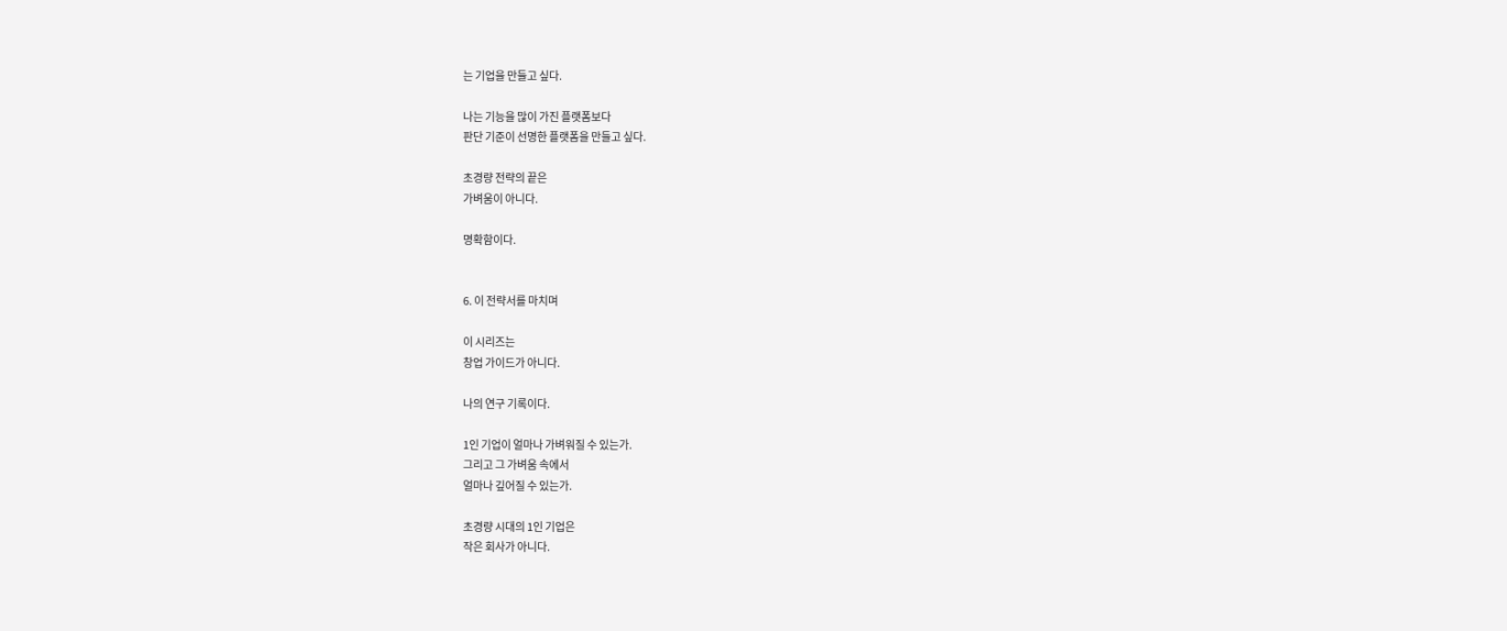는 기업을 만들고 싶다.

나는 기능을 많이 가진 플랫폼보다
판단 기준이 선명한 플랫폼을 만들고 싶다.

초경량 전략의 끝은
가벼움이 아니다.

명확함이다.


6. 이 전략서를 마치며

이 시리즈는
창업 가이드가 아니다.

나의 연구 기록이다.

1인 기업이 얼마나 가벼워질 수 있는가.
그리고 그 가벼움 속에서
얼마나 깊어질 수 있는가.

초경량 시대의 1인 기업은
작은 회사가 아니다.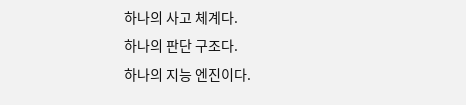하나의 사고 체계다.
하나의 판단 구조다.
하나의 지능 엔진이다.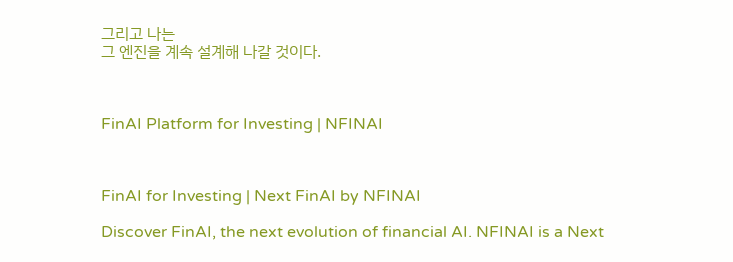그리고 나는
그 엔진을 계속 설계해 나갈 것이다.



FinAI Platform for Investing | NFINAI



FinAI for Investing | Next FinAI by NFINAI

Discover FinAI, the next evolution of financial AI. NFINAI is a Next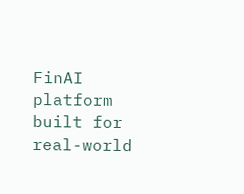FinAI platform built for real-world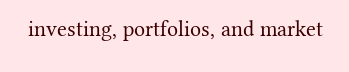investing, portfolios, and market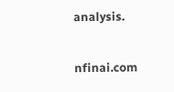analysis.

nfinai.com